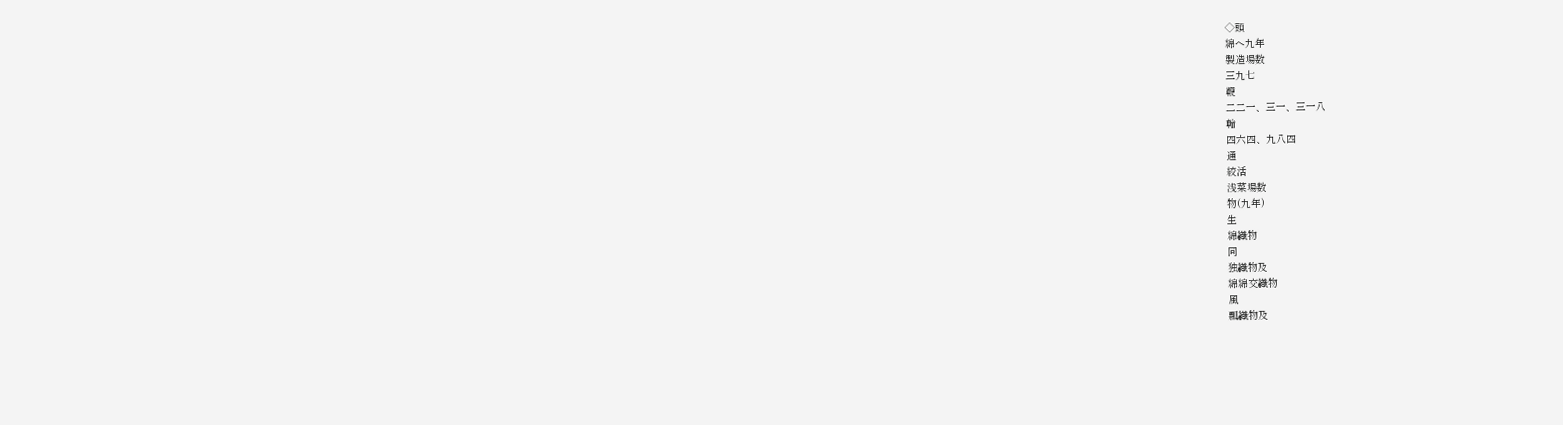◇頭
綿ヘ九年
製造場数
三九七
鞭
二二一、三一、三一八
輪
四六四、九八四
通
絞活
浅菜場数
物(九年)
生
綿織物
同
独織物及
綿綿交織物
風
瓢織物及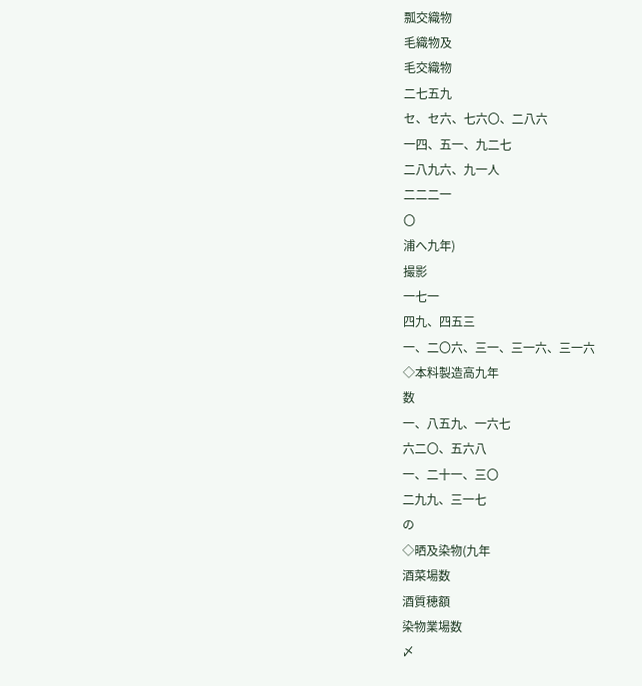瓢交織物
毛織物及
毛交織物
二七五九
セ、セ六、七六〇、二八六
一四、五一、九二七
二八九六、九一人
二二二一
〇
浦へ九年)
撮影
一七一
四九、四五三
一、二〇六、三一、三一六、三一六
◇本料製造高九年
数
一、八五九、一六七
六二〇、五六八
一、二十一、三〇
二九九、三一七
の
◇晒及染物(九年
酒菜場数
酒質穂額
染物業場数
〆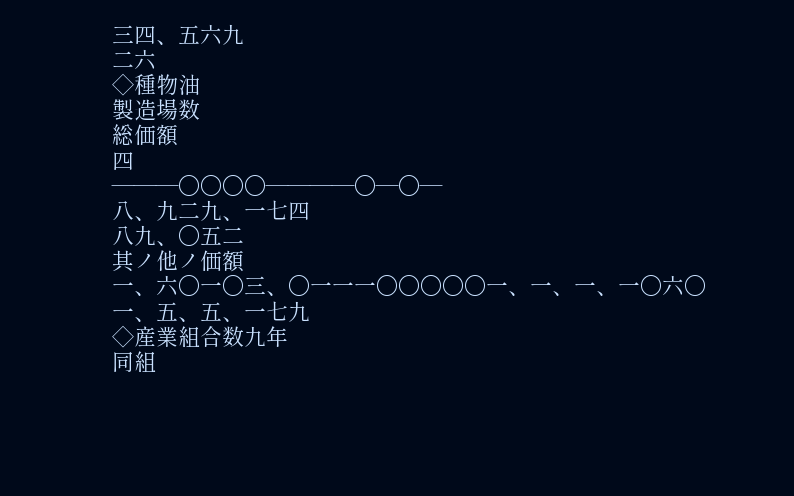三四、五六九
二六
◇種物油
製造場数
総価額
四
―――〇〇〇〇――――〇―〇―
八、九二九、一七四
八九、〇五二
其ノ他ノ価額
一、六〇一〇三、〇一一一〇〇〇〇〇一、一、一、一〇六〇
一、五、五、一七九
◇産業組合数九年
同組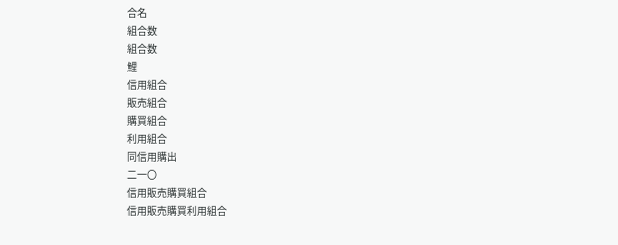合名
組合数
組合数
鯉
信用組合
販売組合
購買組合
利用組合
同信用購出
二一〇
信用販売購買組合
信用販売購買利用組合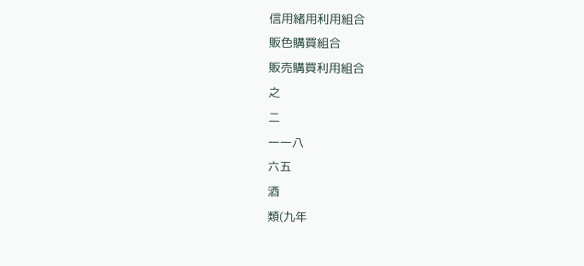信用緒用利用組合
販色購買組合
販売購買利用組合
之
二
一一八
六五
酒
類(九年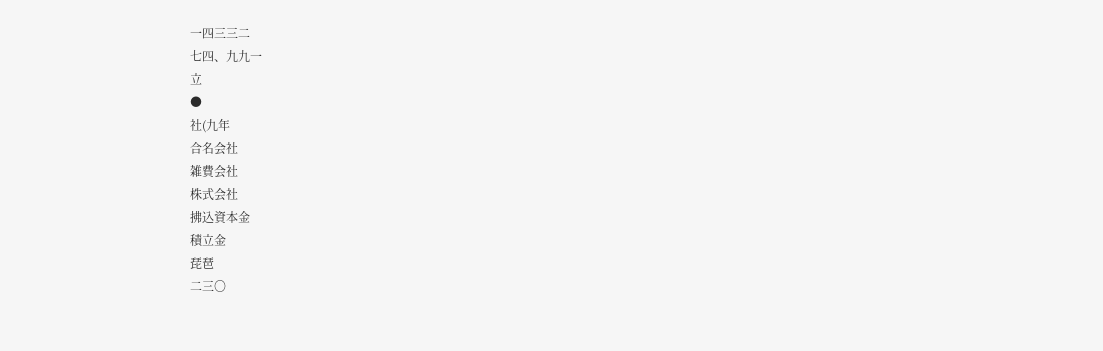一四三三二
七四、九九一
立
●
社(九年
合名会社
雑費会社
株式会社
拂込資本金
積立金
琵琶
二三〇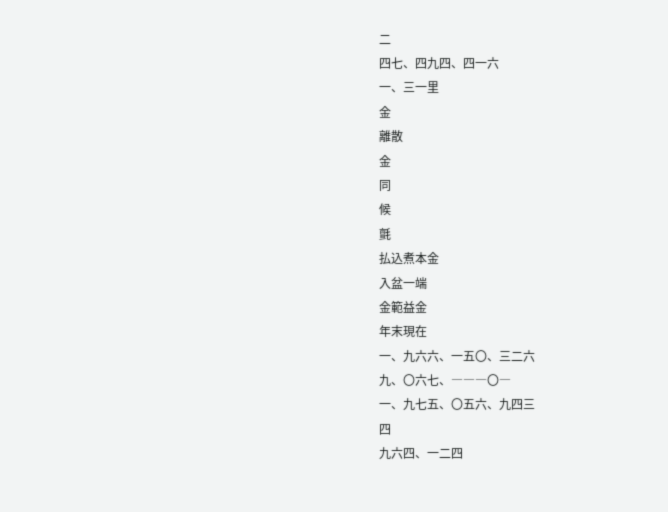二
四七、四九四、四一六
一、三一里
金
離散
金
同
候
氈
払込煮本金
入盆一端
金範益金
年末現在
一、九六六、一五〇、三二六
九、〇六七、―――〇―
一、九七五、〇五六、九四三
四
九六四、一二四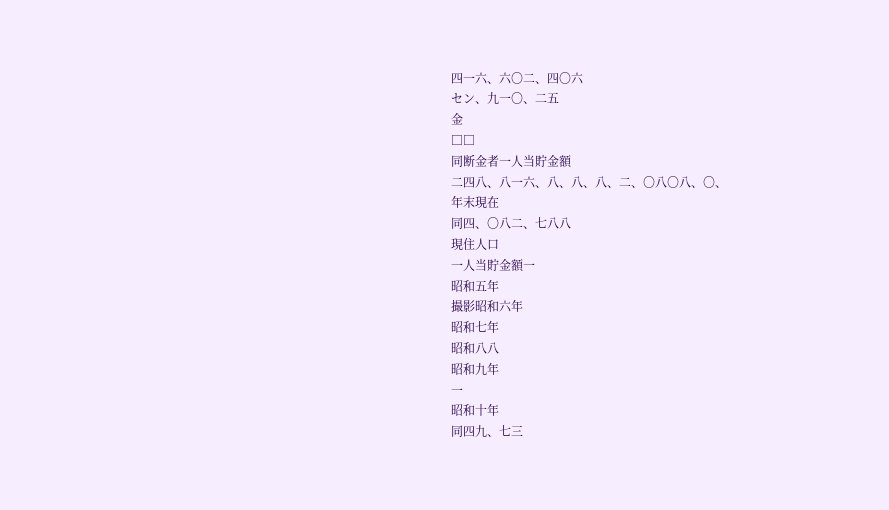四一六、六〇二、四〇六
セン、九一〇、二五
金
□□
同断金者一人当貯金額
二四八、八一六、八、八、八、二、〇八〇八、〇、
年末現在
同四、〇八二、七八八
現住人口
一人当貯金額一
昭和五年
撮影昭和六年
昭和七年
昭和八八
昭和九年
一
昭和十年
同四九、七三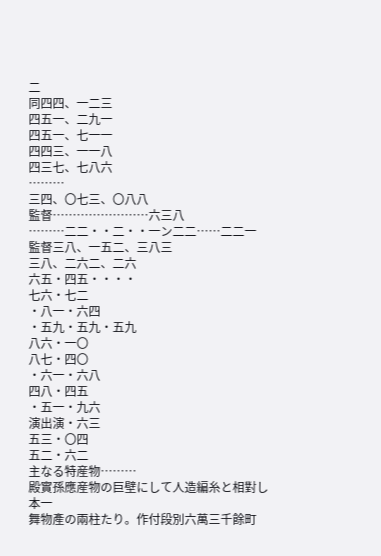二
同四四、一二三
四五一、二九一
四五一、七一一
四四三、一一八
四三七、七八六
………
三四、〇七三、〇八八
監督……………………六三八
………二二・・二・・一ン二二……二二一
監督三八、一五二、三八三
三八、二六二、二六
六五・四五・・・・
七六・七二
・八一・六四
・五九・五九・五九
八六・一〇
八七・四〇
・六一・六八
四八・四五
・五一・九六
演出演・六三
五三・〇四
五二・六二
主なる特産物………
殿實孫應産物の巨壁にして人造編糸と相對し本一
舞物產の兩柱たり。作付段別六萬三千餘町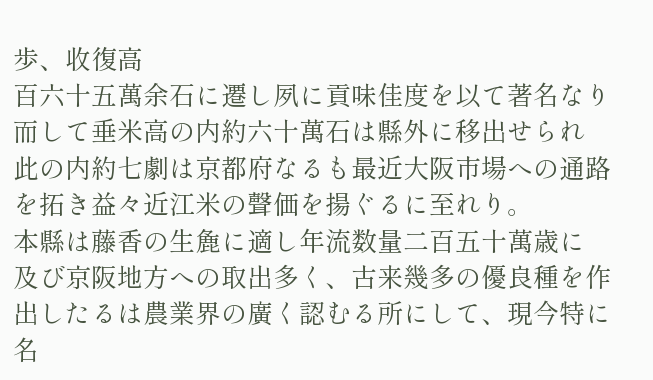歩、收復高
百六十五萬余石に遷し夙に貢味佳度を以て著名なり
而して垂米高の内約六十萬石は縣外に移出せられ
此の内約七劇は京都府なるも最近大阪市場への通路
を拓き益々近江米の聲価を揚ぐるに至れり。
本縣は藤香の生麁に適し年流数量二百五十萬歳に
及び京阪地方への取出多く、古来幾多の優良種を作
出したるは農業界の廣く認むる所にして、現今特に
名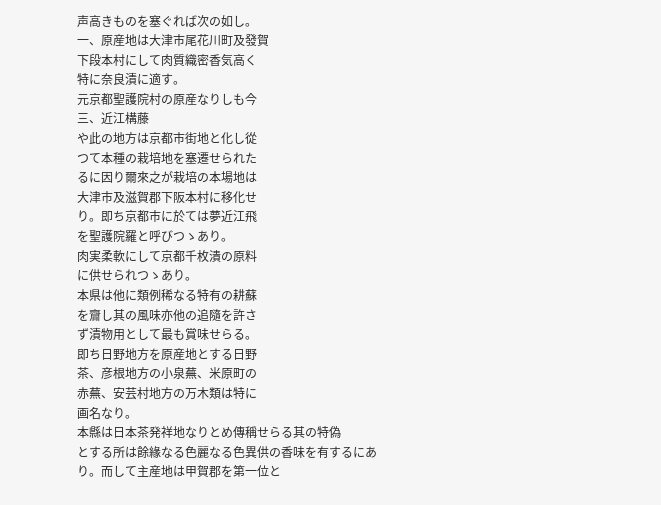声高きものを塞ぐれば次の如し。
一、原産地は大津市尾花川町及發賀
下段本村にして肉質織密香気高く
特に奈良漬に適す。
元京都聖護院村の原産なりしも今
三、近江構藤
や此の地方は京都市街地と化し從
つて本種の栽培地を塞遷せられた
るに因り爾來之が栽培の本場地は
大津市及滋賀郡下阪本村に移化せ
り。即ち京都市に於ては夢近江飛
を聖護院羅と呼びつゝあり。
肉実柔軟にして京都千枚潰の原料
に供せられつゝあり。
本県は他に類例稀なる特有の耕蘇
を齎し其の風味亦他の追隨を許さ
ず漬物用として最も賞味せらる。
即ち日野地方を原産地とする日野
茶、彦根地方の小泉蕪、米原町の
赤蕪、安芸村地方の万木類は特に
画名なり。
本縣は日本茶発祥地なりとめ傳稱せらる其の特偽
とする所は餘緣なる色麗なる色異供の香味を有するにあ
り。而して主産地は甲賀郡を第一位と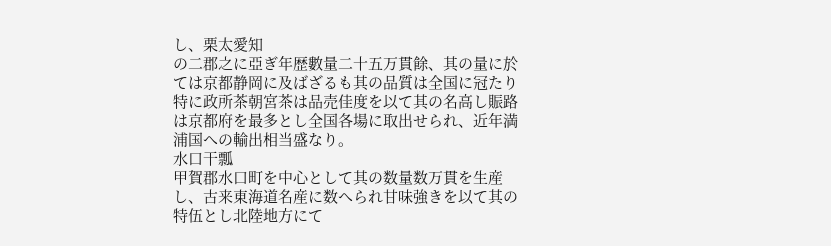し、栗太愛知
の二郡之に亞ぎ年歴數量二十五万貫餘、其の量に於
ては京都静岡に及ばざるも其の品質は全国に冠たり
特に政所茶朝宮茶は品売佳度を以て其の名高し賑路
は京都府を最多とし全国各場に取出せられ、近年満
浦国への輸出相当盛なり。
水口干瓢
甲賀郡水口町を中心として其の数量数万貫を生産
し、古来東海道名産に数へられ甘味強きを以て其の
特伍とし北陸地方にて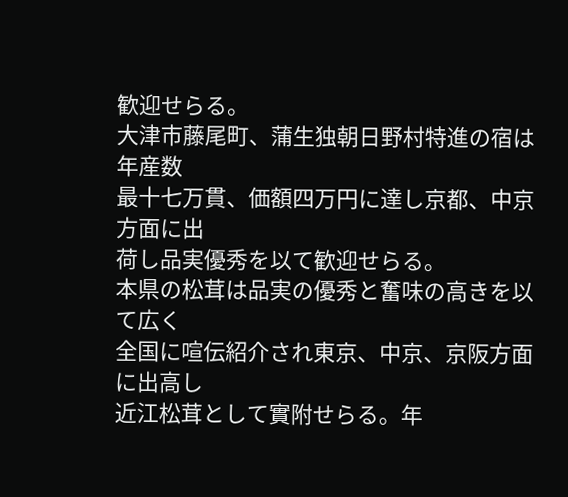歓迎せらる。
大津市藤尾町、蒲生独朝日野村特進の宿は年産数
最十七万貫、価額四万円に達し京都、中京方面に出
荷し品実優秀を以て歓迎せらる。
本県の松茸は品実の優秀と奮味の高きを以て広く
全国に喧伝紹介され東京、中京、京阪方面に出高し
近江松茸として實附せらる。年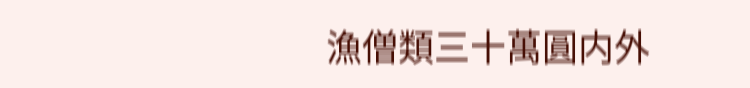漁僧類三十萬圓内外